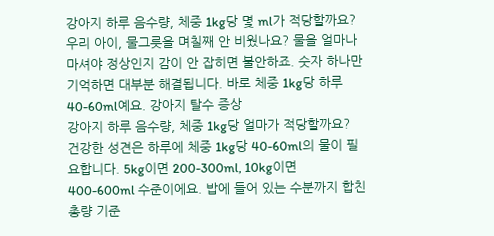강아지 하루 음수량, 체중 1kg당 몇 ml가 적당할까요?
우리 아이, 물그릇을 며칠째 안 비웠나요? 물을 얼마나 마셔야 정상인지 감이 안 잡히면 불안하죠. 숫자 하나만 기억하면 대부분 해결됩니다. 바로 체중 1kg당 하루 40-60ml예요. 강아지 탈수 증상
강아지 하루 음수량, 체중 1kg당 얼마가 적당할까요?
건강한 성견은 하루에 체중 1kg당 40-60ml의 물이 필요합니다. 5kg이면 200-300ml, 10kg이면 400-600ml 수준이에요. 밥에 들어 있는 수분까지 합친 총량 기준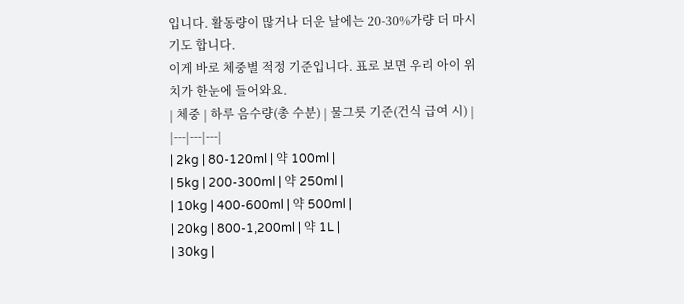입니다. 활동량이 많거나 더운 날에는 20-30%가량 더 마시기도 합니다.
이게 바로 체중별 적정 기준입니다. 표로 보면 우리 아이 위치가 한눈에 들어와요.
| 체중 | 하루 음수량(총 수분) | 물그릇 기준(건식 급여 시) |
|---|---|---|
| 2kg | 80-120ml | 약 100ml |
| 5kg | 200-300ml | 약 250ml |
| 10kg | 400-600ml | 약 500ml |
| 20kg | 800-1,200ml | 약 1L |
| 30kg |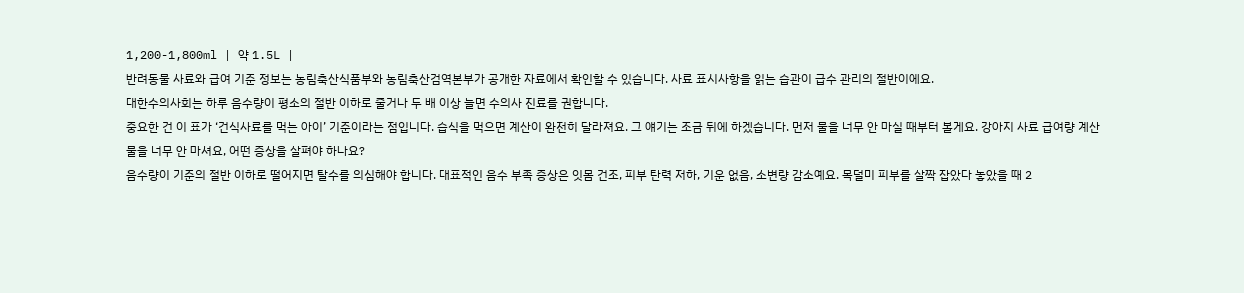1,200-1,800ml | 약 1.5L |
반려동물 사료와 급여 기준 정보는 농림축산식품부와 농림축산검역본부가 공개한 자료에서 확인할 수 있습니다. 사료 표시사항을 읽는 습관이 급수 관리의 절반이에요.
대한수의사회는 하루 음수량이 평소의 절반 이하로 줄거나 두 배 이상 늘면 수의사 진료를 권합니다.
중요한 건 이 표가 ‘건식사료를 먹는 아이’ 기준이라는 점입니다. 습식을 먹으면 계산이 완전히 달라져요. 그 얘기는 조금 뒤에 하겠습니다. 먼저 물을 너무 안 마실 때부터 볼게요. 강아지 사료 급여량 계산
물을 너무 안 마셔요, 어떤 증상을 살펴야 하나요?
음수량이 기준의 절반 이하로 떨어지면 탈수를 의심해야 합니다. 대표적인 음수 부족 증상은 잇몸 건조, 피부 탄력 저하, 기운 없음, 소변량 감소예요. 목덜미 피부를 살짝 잡았다 놓았을 때 2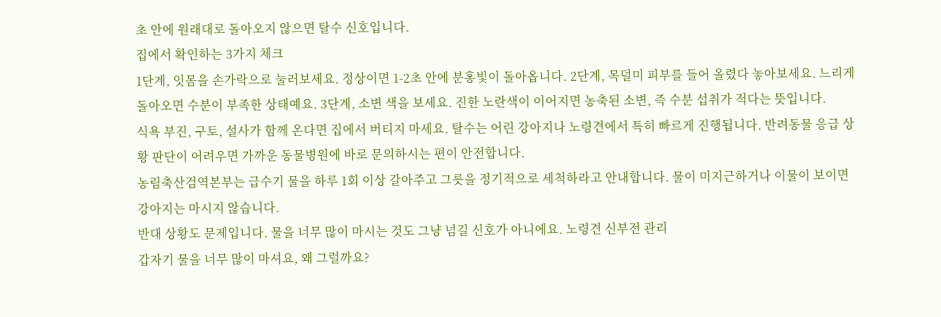초 안에 원래대로 돌아오지 않으면 탈수 신호입니다.
집에서 확인하는 3가지 체크
1단계, 잇몸을 손가락으로 눌러보세요. 정상이면 1-2초 안에 분홍빛이 돌아옵니다. 2단계, 목덜미 피부를 들어 올렸다 놓아보세요. 느리게 돌아오면 수분이 부족한 상태예요. 3단계, 소변 색을 보세요. 진한 노란색이 이어지면 농축된 소변, 즉 수분 섭취가 적다는 뜻입니다.
식욕 부진, 구토, 설사가 함께 온다면 집에서 버티지 마세요. 탈수는 어린 강아지나 노령견에서 특히 빠르게 진행됩니다. 반려동물 응급 상황 판단이 어려우면 가까운 동물병원에 바로 문의하시는 편이 안전합니다.
농림축산검역본부는 급수기 물을 하루 1회 이상 갈아주고 그릇을 정기적으로 세척하라고 안내합니다. 물이 미지근하거나 이물이 보이면 강아지는 마시지 않습니다.
반대 상황도 문제입니다. 물을 너무 많이 마시는 것도 그냥 넘길 신호가 아니에요. 노령견 신부전 관리
갑자기 물을 너무 많이 마셔요, 왜 그럴까요?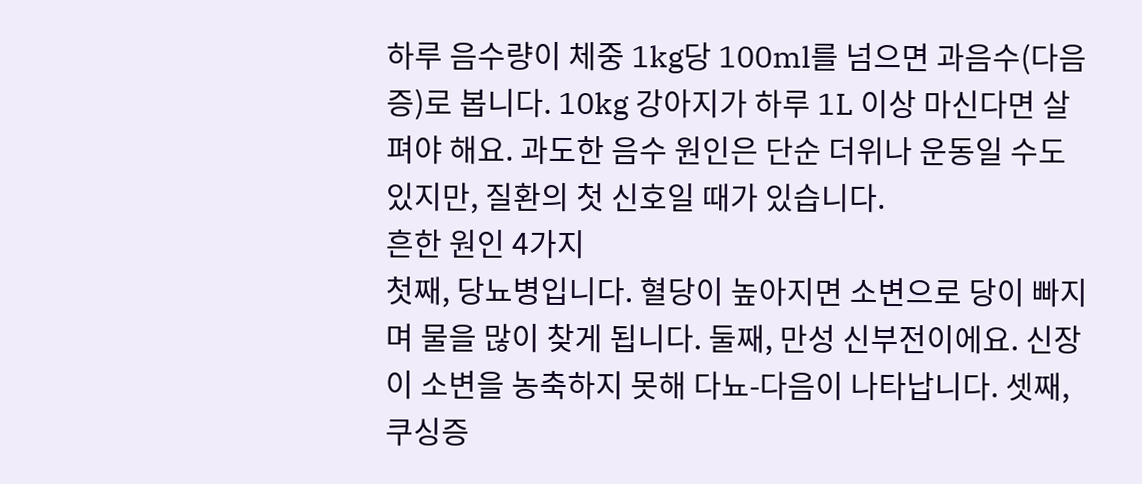하루 음수량이 체중 1kg당 100ml를 넘으면 과음수(다음증)로 봅니다. 10kg 강아지가 하루 1L 이상 마신다면 살펴야 해요. 과도한 음수 원인은 단순 더위나 운동일 수도 있지만, 질환의 첫 신호일 때가 있습니다.
흔한 원인 4가지
첫째, 당뇨병입니다. 혈당이 높아지면 소변으로 당이 빠지며 물을 많이 찾게 됩니다. 둘째, 만성 신부전이에요. 신장이 소변을 농축하지 못해 다뇨-다음이 나타납니다. 셋째, 쿠싱증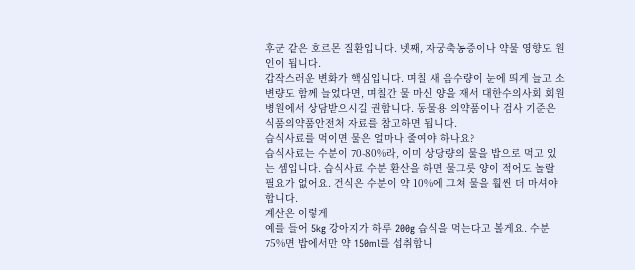후군 같은 호르몬 질환입니다. 넷째, 자궁축농증이나 약물 영향도 원인이 됩니다.
갑작스러운 변화가 핵심입니다. 며칠 새 음수량이 눈에 띄게 늘고 소변량도 함께 늘었다면, 며칠간 물 마신 양을 재서 대한수의사회 회원 병원에서 상담받으시길 권합니다. 동물용 의약품이나 검사 기준은 식품의약품안전처 자료를 참고하면 됩니다.
습식사료를 먹이면 물은 얼마나 줄여야 하나요?
습식사료는 수분이 70-80%라, 이미 상당량의 물을 밥으로 먹고 있는 셈입니다. 습식사료 수분 환산을 하면 물그릇 양이 적어도 놀랄 필요가 없어요. 건식은 수분이 약 10%에 그쳐 물을 훨씬 더 마셔야 합니다.
계산은 이렇게
예를 들어 5kg 강아지가 하루 200g 습식을 먹는다고 볼게요. 수분 75%면 밥에서만 약 150ml를 섭취합니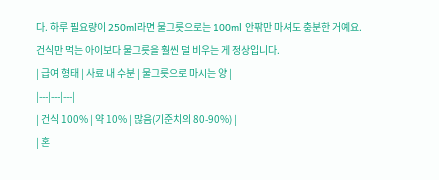다. 하루 필요량이 250ml라면 물그릇으로는 100ml 안팎만 마셔도 충분한 거예요. 건식만 먹는 아이보다 물그릇을 훨씬 덜 비우는 게 정상입니다.
| 급여 형태 | 사료 내 수분 | 물그릇으로 마시는 양 |
|---|---|---|
| 건식 100% | 약 10% | 많음(기준치의 80-90%) |
| 혼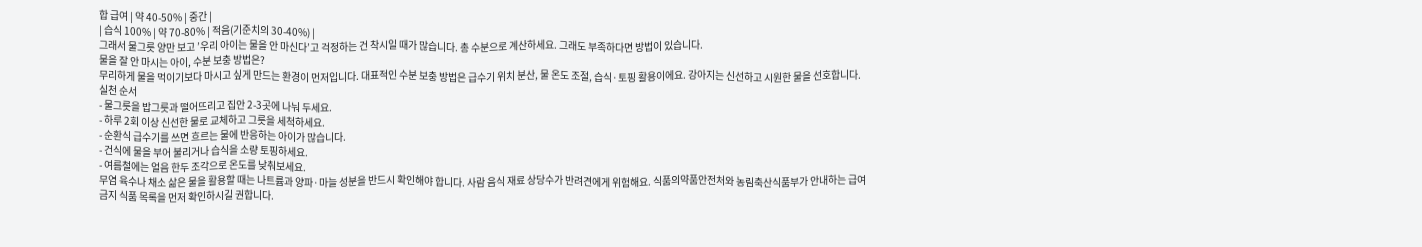합 급여 | 약 40-50% | 중간 |
| 습식 100% | 약 70-80% | 적음(기준치의 30-40%) |
그래서 물그릇 양만 보고 ’우리 아이는 물을 안 마신다’고 걱정하는 건 착시일 때가 많습니다. 총 수분으로 계산하세요. 그래도 부족하다면 방법이 있습니다.
물을 잘 안 마시는 아이, 수분 보충 방법은?
무리하게 물을 먹이기보다 마시고 싶게 만드는 환경이 먼저입니다. 대표적인 수분 보충 방법은 급수기 위치 분산, 물 온도 조절, 습식·토핑 활용이에요. 강아지는 신선하고 시원한 물을 선호합니다.
실천 순서
- 물그릇을 밥그릇과 떨어뜨리고 집안 2-3곳에 나눠 두세요.
- 하루 2회 이상 신선한 물로 교체하고 그릇을 세척하세요.
- 순환식 급수기를 쓰면 흐르는 물에 반응하는 아이가 많습니다.
- 건식에 물을 부어 불리거나 습식을 소량 토핑하세요.
- 여름철에는 얼음 한두 조각으로 온도를 낮춰보세요.
무염 육수나 채소 삶은 물을 활용할 때는 나트륨과 양파·마늘 성분을 반드시 확인해야 합니다. 사람 음식 재료 상당수가 반려견에게 위험해요. 식품의약품안전처와 농림축산식품부가 안내하는 급여 금지 식품 목록을 먼저 확인하시길 권합니다.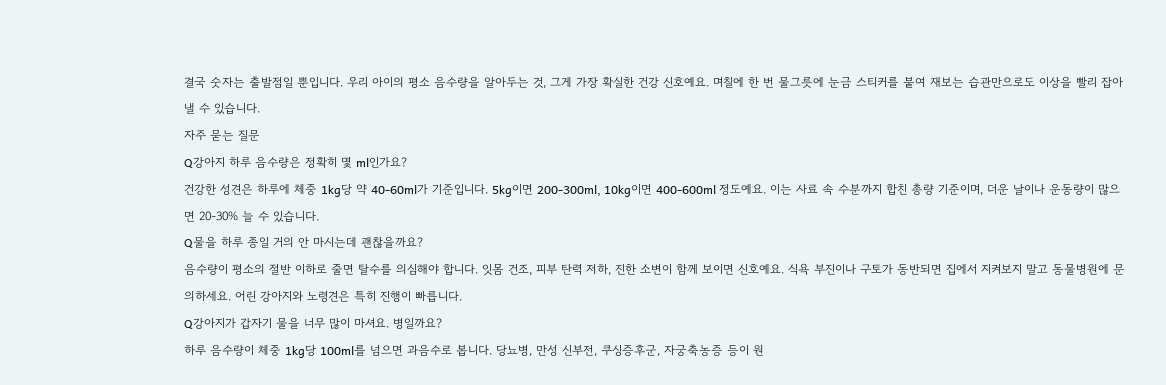결국 숫자는 출발점일 뿐입니다. 우리 아이의 평소 음수량을 알아두는 것, 그게 가장 확실한 건강 신호예요. 며칠에 한 번 물그릇에 눈금 스티커를 붙여 재보는 습관만으로도 이상을 빨리 잡아낼 수 있습니다.
자주 묻는 질문
Q강아지 하루 음수량은 정확히 몇 ml인가요?
건강한 성견은 하루에 체중 1kg당 약 40-60ml가 기준입니다. 5kg이면 200-300ml, 10kg이면 400-600ml 정도예요. 이는 사료 속 수분까지 합친 총량 기준이며, 더운 날이나 운동량이 많으면 20-30% 늘 수 있습니다.
Q물을 하루 종일 거의 안 마시는데 괜찮을까요?
음수량이 평소의 절반 이하로 줄면 탈수를 의심해야 합니다. 잇몸 건조, 피부 탄력 저하, 진한 소변이 함께 보이면 신호예요. 식욕 부진이나 구토가 동반되면 집에서 지켜보지 말고 동물병원에 문의하세요. 어린 강아지와 노령견은 특히 진행이 빠릅니다.
Q강아지가 갑자기 물을 너무 많이 마셔요. 병일까요?
하루 음수량이 체중 1kg당 100ml를 넘으면 과음수로 봅니다. 당뇨병, 만성 신부전, 쿠싱증후군, 자궁축농증 등이 원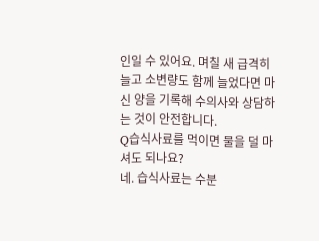인일 수 있어요. 며칠 새 급격히 늘고 소변량도 함께 늘었다면 마신 양을 기록해 수의사와 상담하는 것이 안전합니다.
Q습식사료를 먹이면 물을 덜 마셔도 되나요?
네. 습식사료는 수분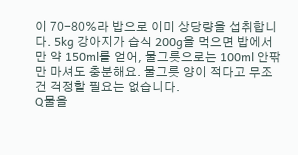이 70-80%라 밥으로 이미 상당량을 섭취합니다. 5kg 강아지가 습식 200g을 먹으면 밥에서만 약 150ml를 얻어, 물그릇으로는 100ml 안팎만 마셔도 충분해요. 물그릇 양이 적다고 무조건 걱정할 필요는 없습니다.
Q물을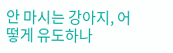안 마시는 강아지, 어떻게 유도하나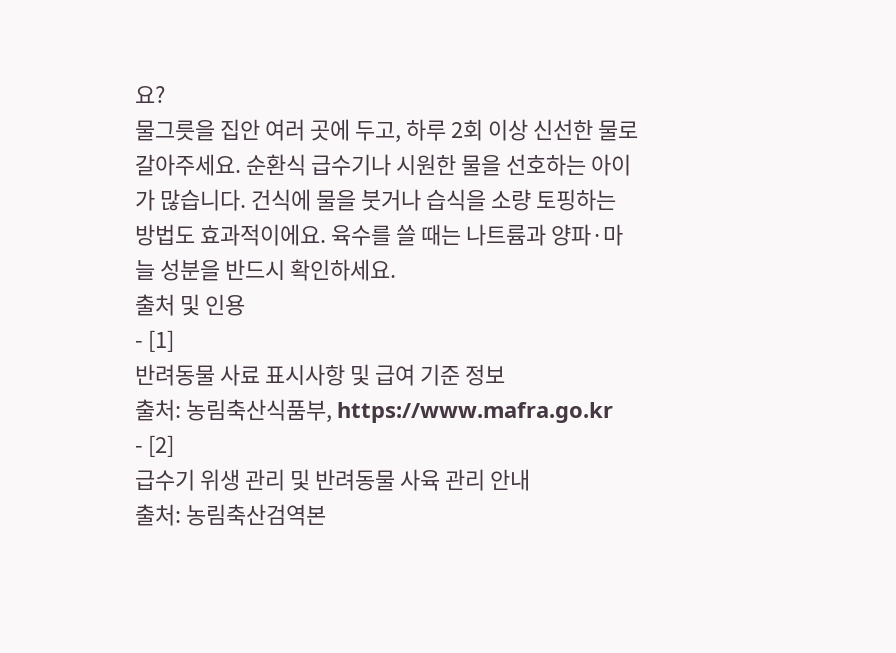요?
물그릇을 집안 여러 곳에 두고, 하루 2회 이상 신선한 물로 갈아주세요. 순환식 급수기나 시원한 물을 선호하는 아이가 많습니다. 건식에 물을 붓거나 습식을 소량 토핑하는 방법도 효과적이에요. 육수를 쓸 때는 나트륨과 양파·마늘 성분을 반드시 확인하세요.
출처 및 인용
- [1]
반려동물 사료 표시사항 및 급여 기준 정보
출처: 농림축산식품부, https://www.mafra.go.kr
- [2]
급수기 위생 관리 및 반려동물 사육 관리 안내
출처: 농림축산검역본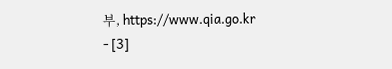부, https://www.qia.go.kr
- [3]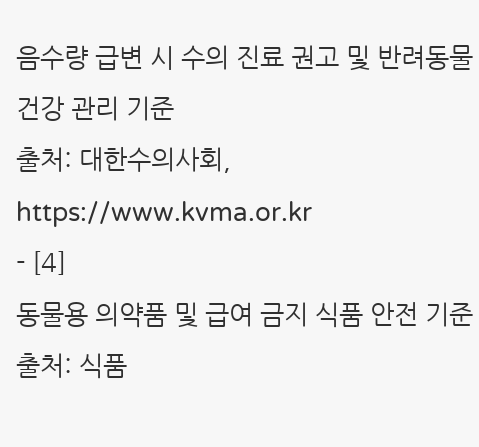음수량 급변 시 수의 진료 권고 및 반려동물 건강 관리 기준
출처: 대한수의사회, https://www.kvma.or.kr
- [4]
동물용 의약품 및 급여 금지 식품 안전 기준
출처: 식품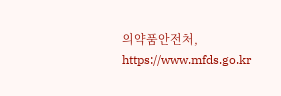의약품안전처, https://www.mfds.go.kr